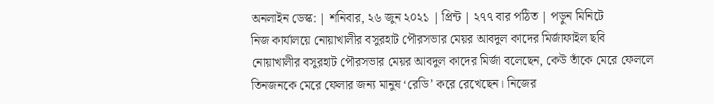অনলাইন ডেস্ক: | শনিবার, ২৬ জুন ২০২১ | প্রিন্ট | ২৭৭ বার পঠিত | পড়ুন মিনিটে
নিজ কার্যালয়ে নোয়াখালীর বসুরহাট পৌরসভার মেয়র আবদুল কাদের মির্জাফাইল ছবি
নোয়াখালীর বসুরহাট পৌরসভার মেয়র আবদুল কাদের মির্জা বলেছেন, কেউ তাঁকে মেরে ফেললে তিনজনকে মেরে ফেলার জন্য মানুষ ‘রেডি’ করে রেখেছেন। নিজের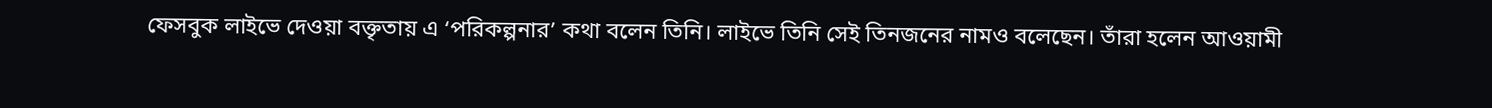ফেসবুক লাইভে দেওয়া বক্তৃতায় এ ‘পরিকল্পনার’ কথা বলেন তিনি। লাইভে তিনি সেই তিনজনের নামও বলেছেন। তাঁরা হলেন আওয়ামী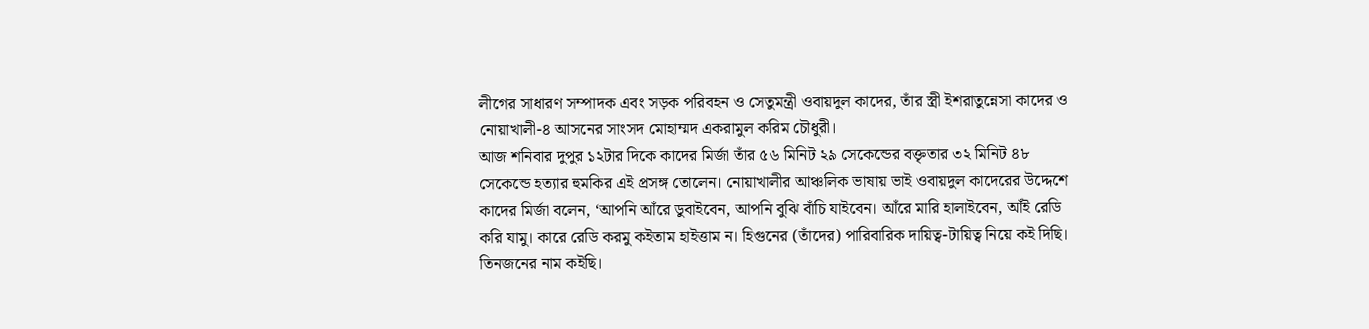লীগের সাধারণ সম্পাদক এবং সড়ক পরিবহন ও সেতুমন্ত্রী ওবায়দুল কাদের, তাঁর স্ত্রী ইশরাতুন্নেসা কাদের ও নোয়াখালী-৪ আসনের সাংসদ মোহাম্মদ একরামুল করিম চৌধুরী।
আজ শনিবার দুপুর ১২টার দিকে কাদের মির্জা তাঁর ৫৬ মিনিট ২৯ সেকেন্ডের বক্তৃতার ৩২ মিনিট ৪৮ সেকেন্ডে হত্যার হুমকির এই প্রসঙ্গ তোলেন। নোয়াখালীর আঞ্চলিক ভাষায় ভাই ওবায়দুল কাদেরের উদ্দেশে কাদের মির্জা বলেন, ‘আপনি আঁরে ডুবাইবেন, আপনি বুঝি বাঁচি যাইবেন। আঁরে মারি হালাইবেন, আঁই রেডি করি যামু। কারে রেডি করমু কইতাম হাইত্তাম ন। হিগুনের (তাঁদের) পারিবারিক দায়িত্ব-টায়িত্ব নিয়ে কই দিছি। তিনজনের নাম কইছি।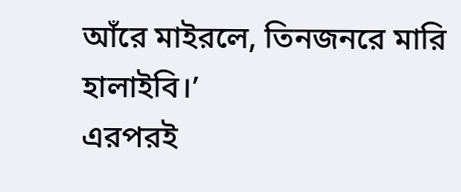আঁরে মাইরলে, তিনজনরে মারি হালাইবি।’
এরপরই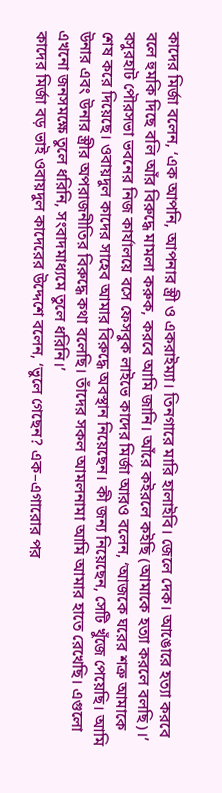কাদের মির্জা বলেন, ‘এক আপনি, আপনার স্ত্রী ও একরাইম্যা। তিনগারে মারি হালাইবি। জেলে দেক। আঙোরে হত্যা করবে বলে হুমকি দিছে বলি আঁর বিরুদ্ধে মামলা করুক, করবে আমি জানি। আঁরে কইরলে কইছি (আমাকে হত্যা করলে বলছি)।’
বসুরহাট পৌরসভা ভবনের নিজ কার্যালয়ে বসে ফেসবুক লাইভে কাদের মির্জা আরও বলেন, ‘আজকে ঘরের শত্রু আমাকে শেষ করে দিয়েছে। ওবায়দুল কাদের সাহেব আমার বিরুদ্ধে অবস্থান নিয়েছেন। কী জন্য নিয়েছেন, সেটি খুঁজে পেয়েছি। আমি উনার এবং উনার স্ত্রীর অপরাজনীতির বিরুদ্ধে কথা বলেছি। তাঁদের সকল আমলনামা আমি আমার হাতে রেখেছি। এগুলো এখনো জনসমক্ষে তুলে ধরিনি, সংবাদমাধ্যমে তুলে ধরিনি।’
কাদের মির্জা বড় ভাই ওবায়দুল কাদেরের উদ্দেশে বলেন, ‘ভুলে গেছেন? এক–এগারোর পর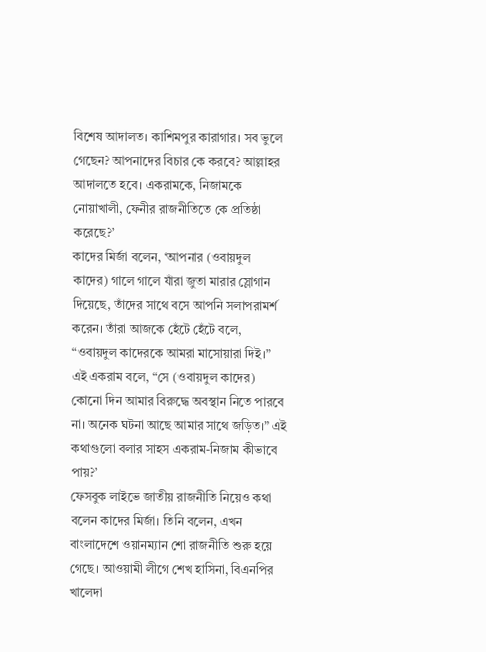বিশেষ আদালত। কাশিমপুর কারাগার। সব ভুলে গেছেন? আপনাদের বিচার কে করবে? আল্লাহর আদালতে হবে। একরামকে, নিজামকে নোয়াখালী, ফেনীর রাজনীতিতে কে প্রতিষ্ঠা করেছে?’
কাদের মির্জা বলেন, ‘আপনার (ওবায়দুল কাদের) গালে গালে যাঁরা জুতা মারার স্লোগান দিয়েছে, তাঁদের সাথে বসে আপনি সলাপরামর্শ করেন। তাঁরা আজকে হেঁটে হেঁটে বলে, “ওবায়দুল কাদেরকে আমরা মাসোয়ারা দিই।” এই একরাম বলে, “সে (ওবায়দুল কাদের) কোনো দিন আমার বিরুদ্ধে অবস্থান নিতে পারবে না। অনেক ঘটনা আছে আমার সাথে জড়িত।” এই কথাগুলো বলার সাহস একরাম-নিজাম কীভাবে পায়?’
ফেসবুক লাইভে জাতীয় রাজনীতি নিয়েও কথা বলেন কাদের মির্জা। তিনি বলেন, এখন বাংলাদেশে ওয়ানম্যান শো রাজনীতি শুরু হয়ে গেছে। আওয়ামী লীগে শেখ হাসিনা, বিএনপির খালেদা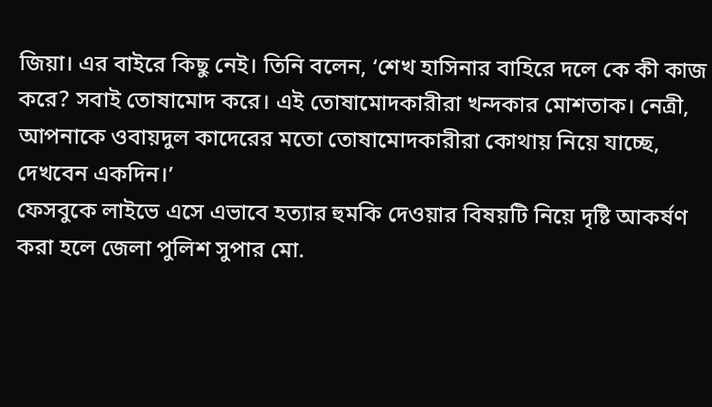জিয়া। এর বাইরে কিছু নেই। তিনি বলেন, ‘শেখ হাসিনার বাহিরে দলে কে কী কাজ করে? সবাই তোষামোদ করে। এই তোষামোদকারীরা খন্দকার মোশতাক। নেত্রী, আপনাকে ওবায়দুল কাদেরের মতো তোষামোদকারীরা কোথায় নিয়ে যাচ্ছে, দেখবেন একদিন।’
ফেসবুকে লাইভে এসে এভাবে হত্যার হুমকি দেওয়ার বিষয়টি নিয়ে দৃষ্টি আকর্ষণ করা হলে জেলা পুলিশ সুপার মো.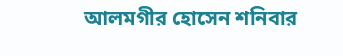আলমগীর হোসেন শনিবার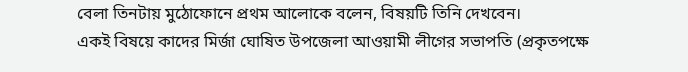বেলা তিনটায় মুঠোফোনে প্রথম আলোকে বলেন, বিষয়টি তিনি দেখবেন।
একই বিষয়ে কাদের মির্জা ঘোষিত উপজেলা আওয়ামী লীগের সভাপতি (প্রকৃতপক্ষে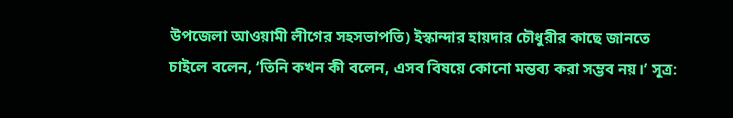উপজেলা আওয়ামী লীগের সহসভাপতি) ইস্কান্দার হায়দার চৌধুরীর কাছে জানতে চাইলে বলেন, ‘তিনি কখন কী বলেন, এসব বিষয়ে কোনো মন্তব্য করা সম্ভব নয়।’ সূত্র: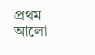প্রথম আলো